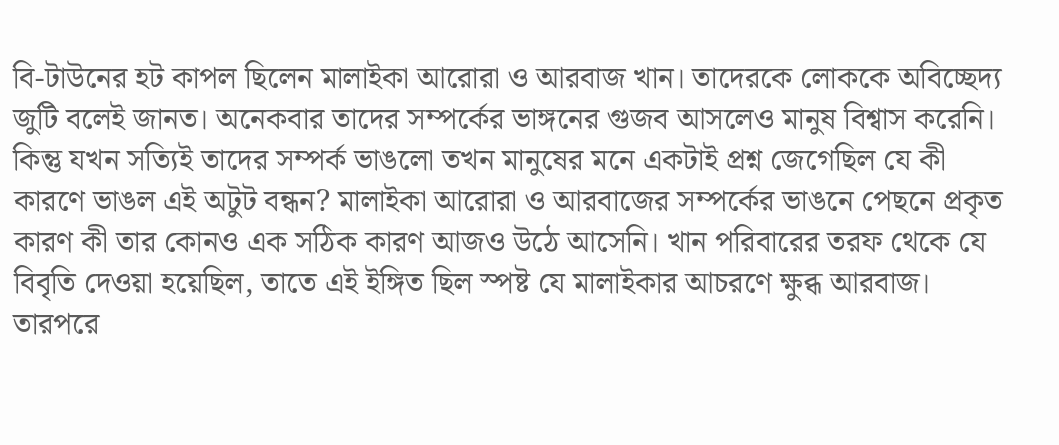বি-টাউনের হট কাপল ছিলেন মালাইকা আরোরা ও আরবাজ খান। তাদেরকে লোককে অবিচ্ছেদ্য জুটি বলেই জানত। অনেকবার তাদের সম্পর্কের ভাঙ্গনের গুজব আসলেও মানুষ বিশ্বাস করেনি। কিন্তু যখন সত্যিই তাদের সম্পর্ক ভাঙলো তখন মানুষের মনে একটাই প্রশ্ন জেগেছিল যে কী কারণে ভাঙল এই অটুট বন্ধন? মালাইকা আরোরা ও আরবাজের সম্পর্কের ভাঙনে পেছনে প্রকৃত কারণ কী তার কোনও এক সঠিক কারণ আজও উঠে আসেনি। খান পরিবারের তরফ থেকে যে বিবৃতি দেওয়া হয়েছিল, তাতে এই ইঙ্গিত ছিল স্পষ্ট যে মালাইকার আচরণে ক্ষুব্ধ আরবাজ।
তারপরে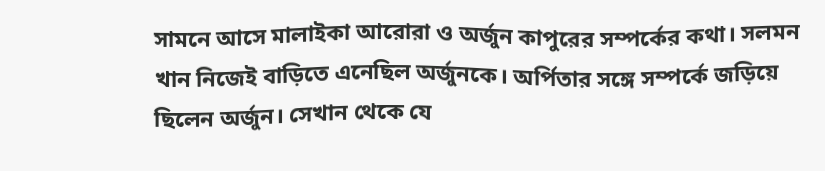সামনে আসে মালাইকা আরোরা ও অর্জুন কাপুরের সম্পর্কের কথা। সলমন খান নিজেই বাড়িতে এনেছিল অর্জুনকে। অর্পিতার সঙ্গে সম্পর্কে জড়িয়ে ছিলেন অর্জুন। সেখান থেকে যে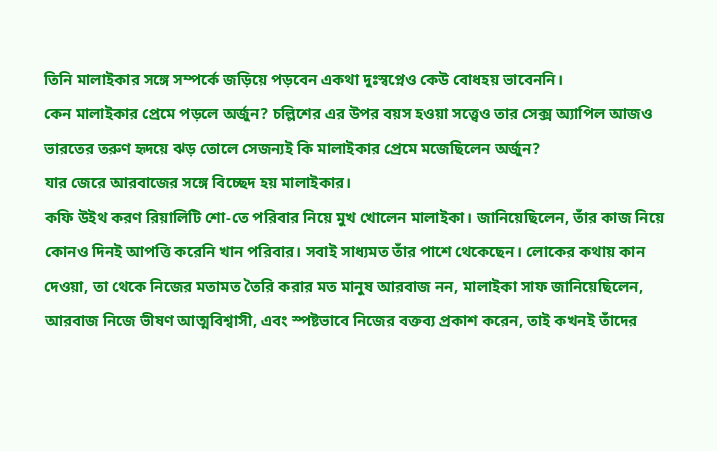তিনি মালাইকার সঙ্গে সম্পর্কে জড়িয়ে পড়বেন একথা দুঃস্বপ্নেও কেউ বোধহয় ভাবেননি।
কেন মালাইকার প্রেমে পড়লে অর্জুন? চল্লিশের এর উপর বয়স হওয়া সত্ত্বেও তার সেক্স অ্যাপিল আজও ভারতের তরুণ হৃদয়ে ঝড় তোলে সেজন্যই কি মালাইকার প্রেমে মজেছিলেন অর্জুন?
যার জেরে আরবাজের সঙ্গে বিচ্ছেদ হয় মালাইকার।
কফি উইথ করণ রিয়ালিটি শো-তে পরিবার নিয়ে মুখ খোলেন মালাইকা। জানিয়েছিলেন, তাঁর কাজ নিয়ে কোনও দিনই আপত্তি করেনি খান পরিবার। সবাই সাধ্যমত তাঁর পাশে থেকেছেন। লোকের কথায় কান দেওয়া, তা থেকে নিজের মতামত তৈরি করার মত মানুষ আরবাজ নন, মালাইকা সাফ জানিয়েছিলেন, আরবাজ নিজে ভীষণ আত্মবিশ্বাসী, এবং স্পষ্টভাবে নিজের বক্তব্য প্রকাশ করেন, তাই কখনই তাঁদের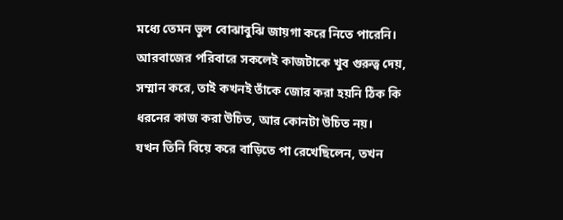মধ্যে তেমন ভুল বোঝাবুঝি জায়গা করে নিতে পারেনি।
আরবাজের পরিবারে সকলেই কাজটাকে খুব গুরুত্ব দেয়, সম্মান করে, তাই কখনই তাঁকে জোর করা হয়নি ঠিক কি ধরনের কাজ করা উচিত, আর কোনটা উচিত নয়।
যখন তিনি বিয়ে করে বাড়িতে পা রেখেছিলেন, তখন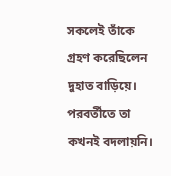সকলেই তাঁকে গ্রহণ করেছিলেন দুহাত বাড়িয়ে। পরবর্তীতে তা কখনই বদলায়নি।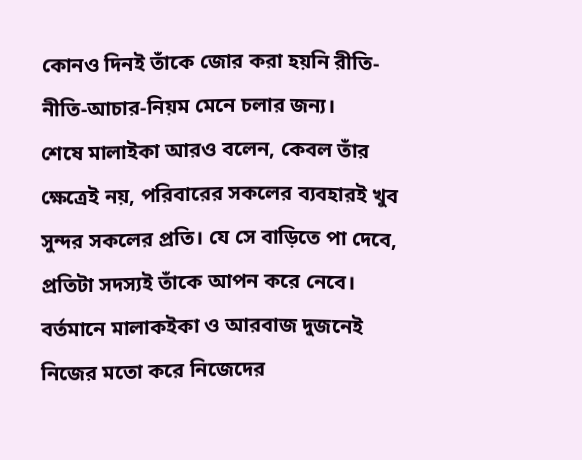কোনও দিনই তাঁকে জোর করা হয়নি রীতি-নীতি-আচার-নিয়ম মেনে চলার জন্য।
শেষে মালাইকা আরও বলেন, কেবল তাঁর ক্ষেত্রেই নয়, পরিবারের সকলের ব্যবহারই খুব সুন্দর সকলের প্রতি। যে সে বাড়িতে পা দেবে, প্রতিটা সদস্যই তাঁকে আপন করে নেবে।
বর্তমানে মালাকইকা ও আরবাজ দুজনেই নিজের মতো করে নিজেদের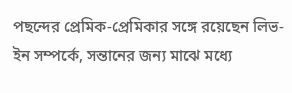পছন্দের প্রেমিক-প্রেমিকার সঙ্গে রয়েছেন লিভ-ইন সম্পর্কে, সন্তানের জন্য মাঝে মধ্যে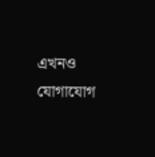এখনও যোগাযোগ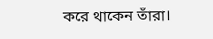করে থাকেন তাঁরা।